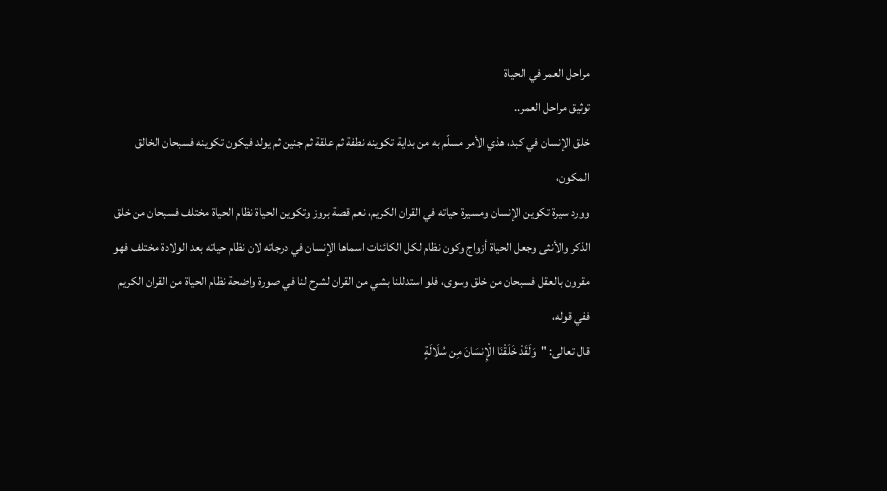مراحل العمر في الحياة
توثيق مراحل العمر..
خلق الإنسان في كبد، هذي الأمر مسلّم به من بداية تكوينه نطفة ثم علقة ثم جنين ثم يولد فيكون تكوينه فسبحان الخالق المكون،
وورد سيرة تكوين الإنسان ومسيرة حياته في القران الكريم، نعم قصة بروز وتكوين الحياة نظام الحياة مختلف فسبحان من خلق الذكر والأنثى وجعل الحياة أزواج وكون نظام لكل الكائنات اسماها الإنسان في درجاته لان نظام حياته بعد الولادة مختلف فهو مقرون بالعقل فسبحان من خلق وسوى، فلو استدللنا بشي من القران لشرح لنا في صورة واضحة نظام الحياة من القران الكريم ففي قوله،
قال تعالى: "وَلَقَدْ خَلَقْنَا الْإِنسَانَ مِن سُلَالَةٍ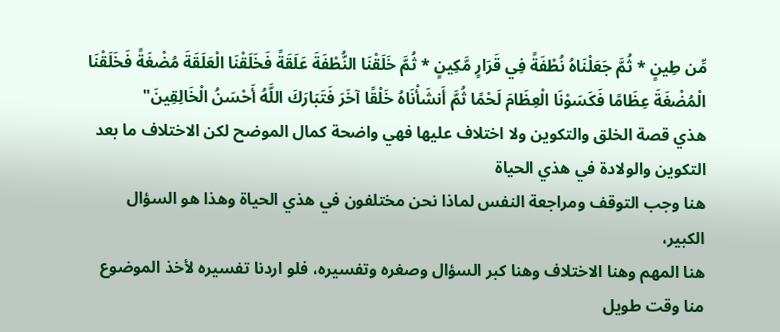مِّن طِينٍ * ثُمَّ جَعَلْنَاهُ نُطْفَةً فِي قَرَارٍ مَّكِينٍ * ثُمَّ خَلَقْنَا النُّطْفَةَ عَلَقَةً فَخَلَقْنَا الْعَلَقَةَ مُضْغَةً فَخَلَقْنَا الْمُضْغَةَ عِظَامًا فَكَسَوْنَا الْعِظَامَ لَحْمًا ثُمَّ أَنشَأْنَاهُ خَلْقًا آخَرَ فَتَبَارَكَ اللَّهُ أَحْسَنُ الْخَالِقِينَ"
هذي قصة الخلق والتكوين ولا اختلاف عليها فهي واضحة كمال الموضح لكن الاختلاف ما بعد التكوين والولادة في هذي الحياة
هنا وجب التوقف ومراجعة النفس لماذا نحن مختلفون في هذي الحياة وهذا هو السؤال الكبير،
هنا المهم وهنا الاختلاف وهنا كبر السؤال وصغره وتفسيره، فلو اردنا تفسيره لأخذ الموضوع منا وقت طويل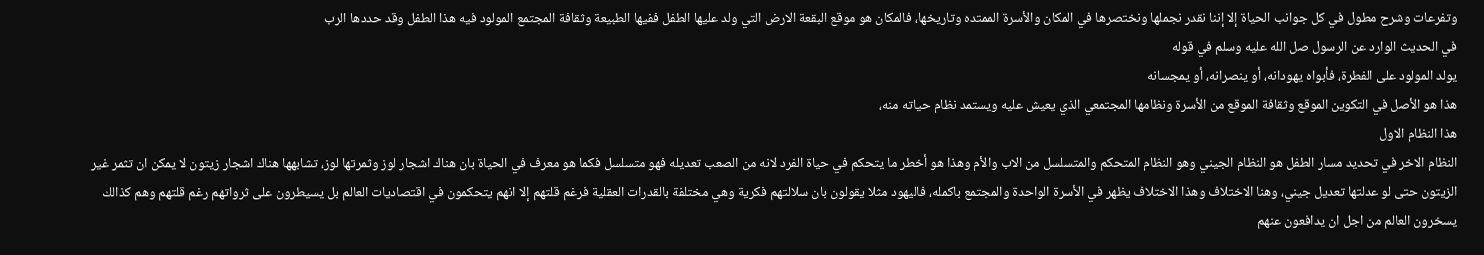وتفرعات وشرح مطول في كل جوانب الحياة إلا إننا نقدر نجملها ونختصرها في المكان والأسرة الممتده وتاريخها، فالمكان هو موقع البقعة الارض التي ولد عليها الطفل ففيها الطبيعة وثقافة المجتمع المولود فيه هذا الطفل وقد حددها الرب
في الحديث الوارد عن الرسول صل الله عليه وسلم في قوله
يولد المولود على الفطرة، فأبواه يهودانه، أو ينصرانه، أو يمجسانه
هذا هو الأصل في التكوين الموقع وثقافة الموقع من الأسرة ونظامها المجتمعي الذي يعيش عليه ويستمد نظام حياته منه،
هذا النظام الاول
النظام الاخر في تحديد مسار الطفل هو النظام الجيني وهو النظام المتحكم والمتسلسل من الاب والأم وهذا هو أخطر ما يتحكم في حياة الفرد لانه من الصعب تعديله فهو متسلسل فكما هو معرف في الحياة بان هناك اشجار لوز وثمرتها لوز، تشابهها هناك اشجار زيتون لا يمكن ان تثمر غير الزيتون حتى لو عدلتها تعديل جيني، وهنا الاختلاف وهذا الاختلاف يظهر في الأسرة الواحدة والمجتمع باكمله، فاليهود مثلا يقولون بان سلالتهم فكرية وهي مختلفة بالقدرات العقلية فرغم قلتهم إلا انهم يتحكمون في اقتصاديات العالم بل يسيطرون على ثرواتهم رغم قلتهم وهم كذالك يسخرون العالم من اجل ان يدافعون عنهم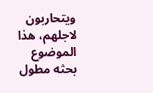ويتحاربون لاجلهم، هذا الموضوع بحثه مطول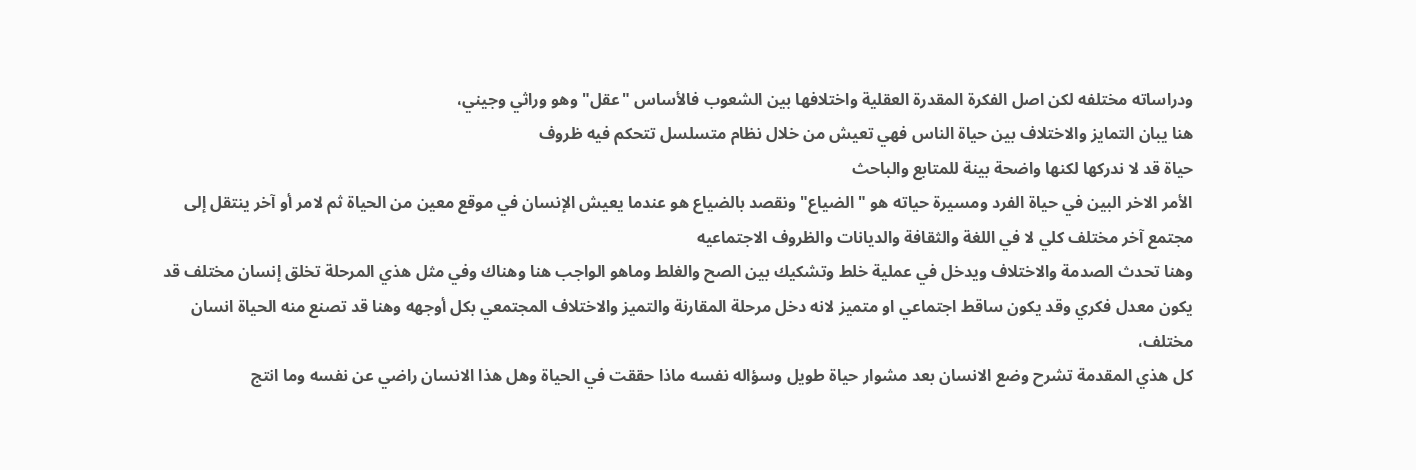ودراساته مختلفه لكن اصل الفكرة المقدرة العقلية واختلافها بين الشعوب فالأساس "عقل" وهو وراثي وجيني،
هنا يبان التمايز والاختلاف بين حياة الناس فهي تعيش من خلال نظام متسلسل تتحكم فيه ظروف
حياة قد لا ندركها لكنها واضحة بينة للمتابع والباحث
الأمر الاخر البين في حياة الفرد ومسيرة حياته هو "الضياع" ونقصد بالضياع هو عندما يعيش الإنسان في موقع معين من الحياة ثم لامر أو آخر ينتقل إلى مجتمع آخر مختلف كلي لا في اللغة والثقافة والديانات والظروف الاجتماعيه
وهنا تحدث الصدمة والاختلاف ويدخل في عملية خلط وتشكيك بين الصح والغلط وماهو الواجب هنا وهناك وفي مثل هذي المرحلة تخلق إنسان مختلف قد يكون معدل فكري وقد يكون ساقط اجتماعي او متميز لانه دخل مرحلة المقارنة والتميز والاختلاف المجتمعي بكل أوجهه وهنا قد تصنع منه الحياة انسان مختلف،
كل هذي المقدمة تشرح وضع الانسان بعد مشوار حياة طويل وسؤاله نفسه ماذا حققت في الحياة وهل هذا الانسان راضي عن نفسه وما انتج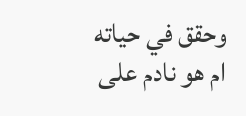وحقق في حياته ام هو نادم على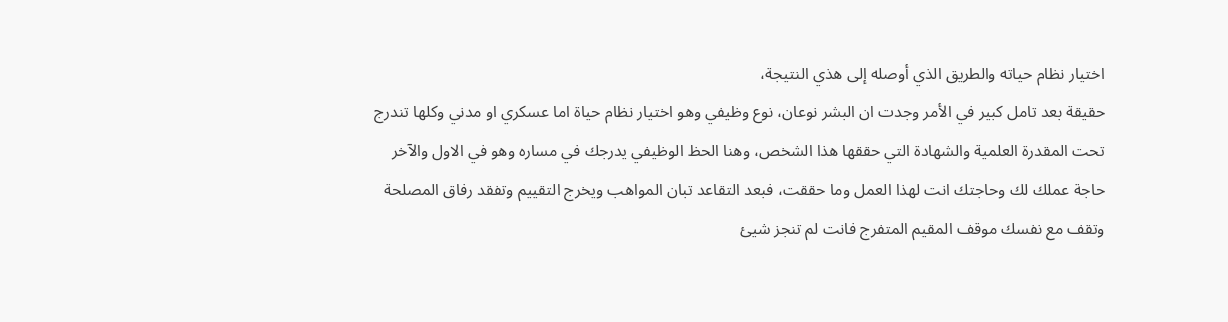اختيار نظام حياته والطريق الذي أوصله إلى هذي النتيجة،
حقيقة بعد تامل كبير في الأمر وجدت ان البشر نوعان، نوع وظيفي وهو اختيار نظام حياة اما عسكري او مدني وكلها تندرج تحت المقدرة العلمية والشهادة التي حققها هذا الشخص، وهنا الحظ الوظيفي يدرجك في مساره وهو في الاول والآخر حاجة عملك لك وحاجتك انت لهذا العمل وما حققت، فبعد التقاعد تبان المواهب ويخرج التقييم وتفقد رفاق المصلحة وتقف مع نفسك موقف المقيم المتفرج فانت لم تنجز شيئ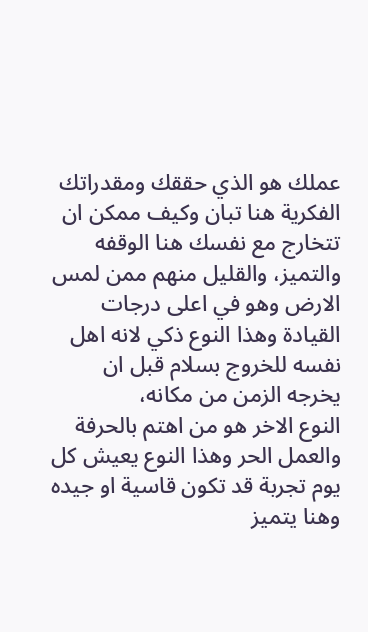عملك هو الذي حققك ومقدراتك الفكرية هنا تبان وكيف ممكن ان تتخارج مع نفسك هنا الوقفه والتميز، والقليل منهم ممن لمس الارض وهو في اعلى درجات القيادة وهذا النوع ذكي لانه اهل نفسه للخروج بسلام قبل ان يخرجه الزمن من مكانه،
النوع الاخر هو من اهتم بالحرفة والعمل الحر وهذا النوع يعيش كل يوم تجربة قد تكون قاسية او جيده وهنا يتميز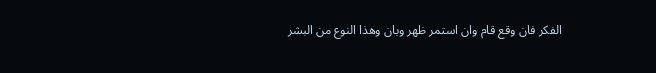الفكر فان وقع قام وان استمر ظهر وبان وهذا النوع من البشر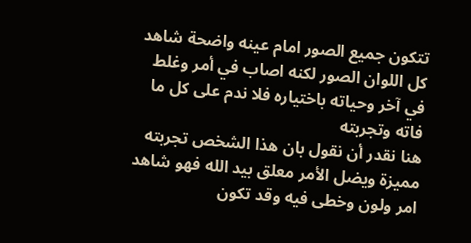تتكون جميع الصور امام عينه واضحة شاهد كل اللوان الصور لكنه اصاب في أمر وغلط في آخر وحياته باختياره فلا ندم على كل ما فاته وتجربته
هنا نقدر أن نقول بان هذا الشخص تجربته مميزة ويضل الأمر معلق بيد الله فهو شاهد امر ولون وخطى فيه وقد تكون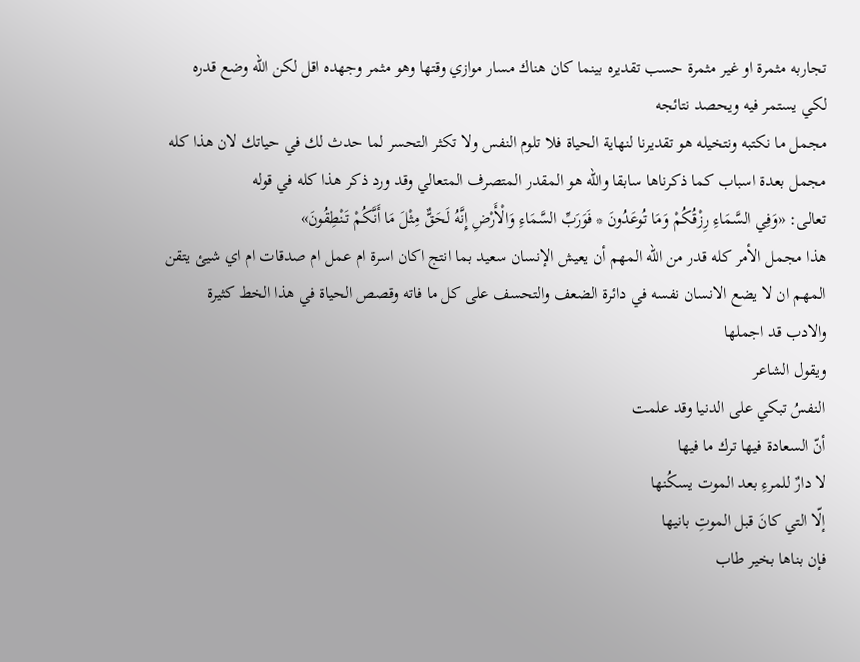تجاربه مثمرة او غير مثمرة حسب تقديره بينما كان هناك مسار موازي وقتها وهو مثمر وجهده اقل لكن الله وضع قدره لكي يستمر فيه ويحصد نتائجه
مجمل ما نكتبه ونتخيله هو تقديرنا لنهاية الحياة فلا تلوم النفس ولا تكثر التحسر لما حدث لك في حياتك لان هذا كله مجمل بعدة اسباب كما ذكرناها سابقا والله هو المقدر المتصرف المتعالي وقد ورد ذكر هذا كله في قوله
تعالى: «وَفِي السَّمَاءِ رِزْقُكُمْ وَمَا تُوعَدُونَ * فَوَرَبِّ السَّمَاءِ وَالْأَرْضِ إِنَّهُ لَحَقٌّ مِثْلَ مَا أَنَّكُمْ تَنْطِقُونَ»
هذا مجمل الأمر كله قدر من الله المهم أن يعيش الإنسان سعيد بما انتج اكان اسرة ام عمل ام صدقات ام اي شيئ يتقن المهم ان لا يضع الانسان نفسه في دائرة الضعف والتحسف على كل ما فاته وقصص الحياة في هذا الخط كثيرة والادب قد اجملها
ويقول الشاعر
النفسُ تبكي على الدنيا وقد علمت
أنّ السعادة فيها ترك ما فيها
لا دارٌ للمرءِ بعد الموت يسكُنها
إلّا التي كانَ قبل الموتِ بانيها
فإن بناها بخير طاب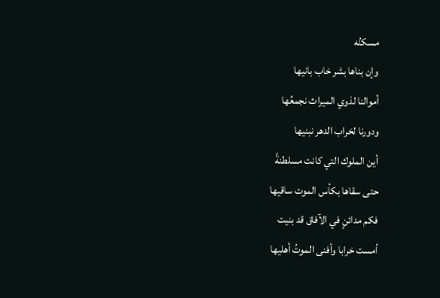مسكنُه
وإن بناها بشر خاب بانيها
أموالنا لذوي الميراث نجمعُها
ودورنا لخراب الدهر نبنيها
أين الملوك التي كانت مسلطنةً
حتى سقاها بكأس الموت ساقيها
فكم مدائنٍ في الآفاق قد بنيت
أمست خرابا وأفنى الموتُ أهليها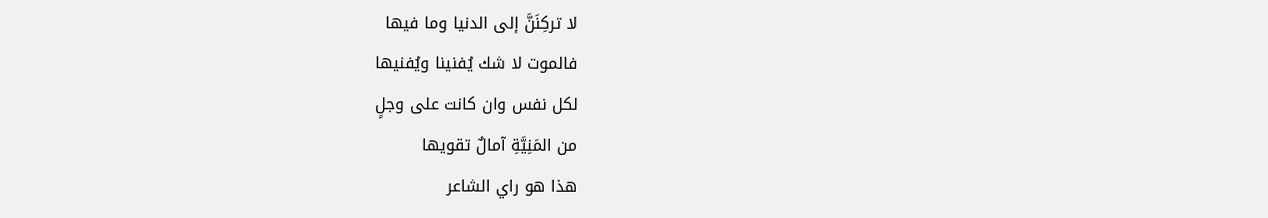لا تركِنَنَّ إلى الدنيا وما فيها
فالموت لا شك يُفنينا ويُفنيها
لكل نفس وان كانت على وجلٍ
من المَنِيَّةِ آمالٌ تقويها
هذا هو راي الشاعر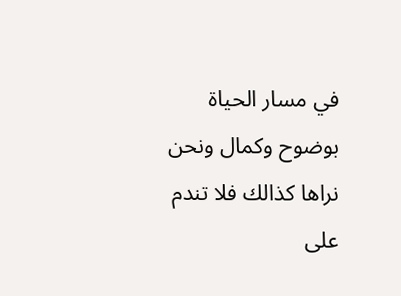في مسار الحياة بوضوح وكمال ونحن نراها كذالك فلا تندم على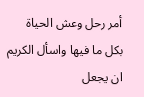أمر رحل وعش الحياة بكل ما فيها واسأل الكريم ان يجعل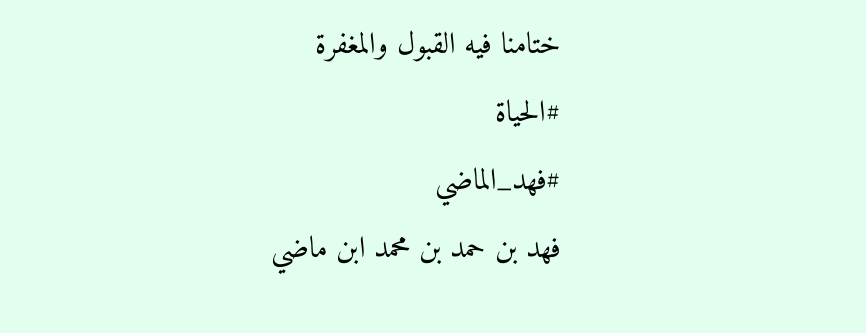ختامنا فيه القبول والمغفرة
#الحياة
#فهد_الماضي
فهد بن حمد بن محمد ابن ماضي